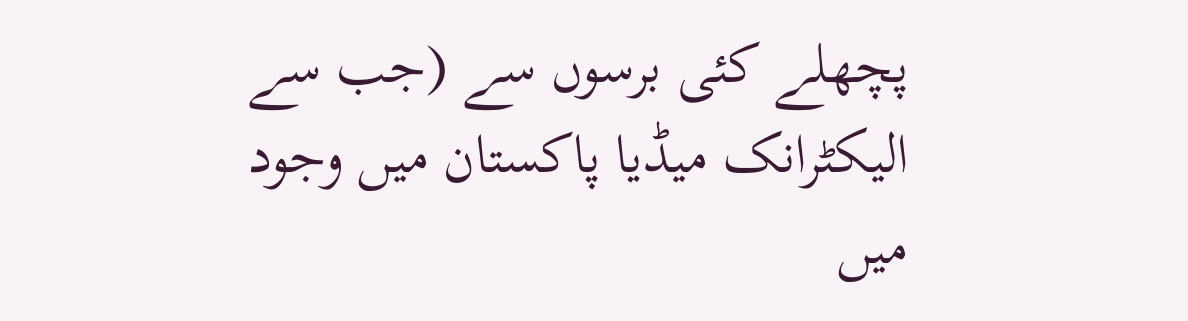پچھلے کئی برسوں سے (جب سے الیکٹرانک میڈیا پاکستان میں وجود میں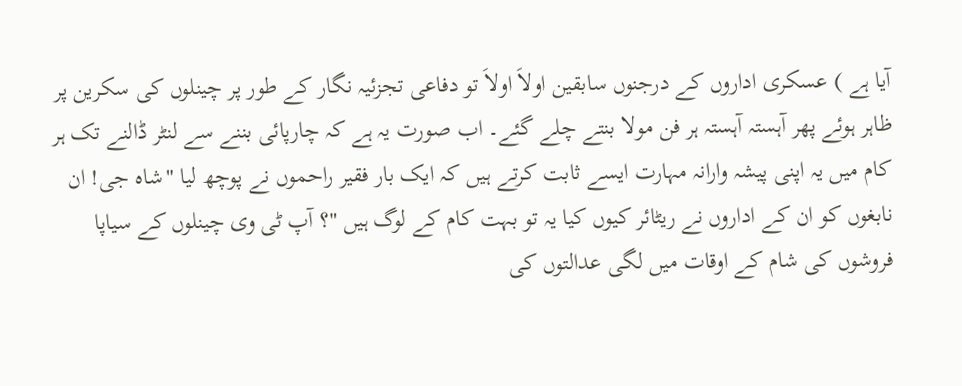آیا ہے ) عسکری اداروں کے درجنوں سابقین اولاَ اولاَ تو دفاعی تجزئیہ نگار کے طور پر چینلوں کی سکرین پر ظاہر ہوئے پھر آہستہ آہستہ ہر فن مولا بنتے چلے گئے۔ اب صورت یہ ہے کہ چارپائی بننے سے لنٹر ڈالنے تک ہر کام میں یہ اپنی پیشہ وارانہ مہارت ایسے ثابت کرتے ہیں کہ ایک بار فقیر راحموں نے پوچھ لیا "شاہ جی! ان نابغوں کو ان کے اداروں نے ریٹائر کیوں کیا یہ تو بہت کام کے لوگ ہیں "؟ آپ ٹی وی چینلوں کے سیاپا فروشوں کی شام کے اوقات میں لگی عدالتوں کی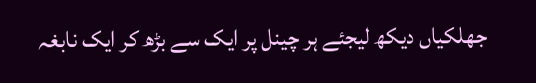جھلکیاں دیکھ لیجئے ہر چینل پر ایک سے بڑھ کر ایک نابغہ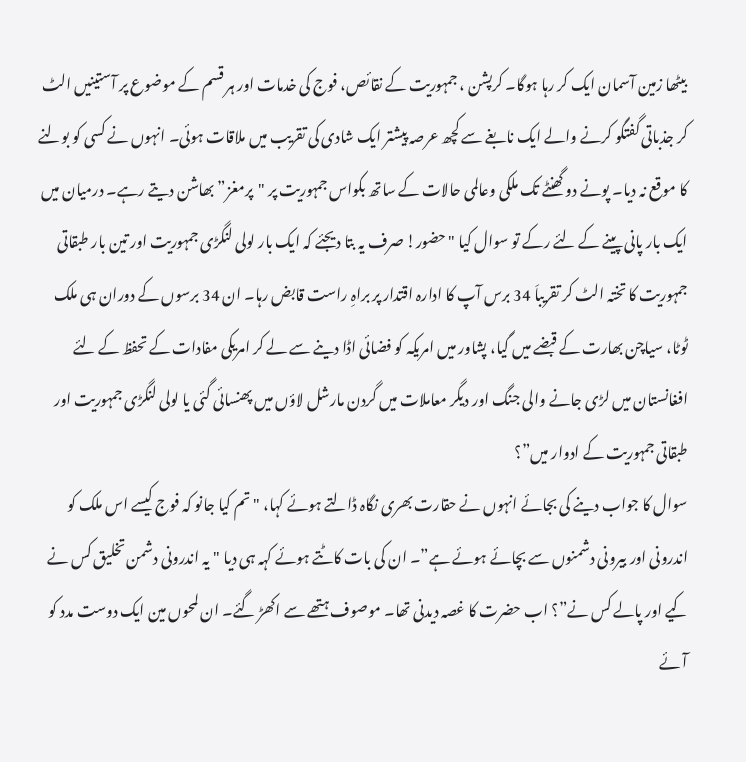بیٹھا زمین آسمان ایک کر رہا ہوگا۔ کرپشن ، جمہوریت کے نقائص، فوج کی خدمات اور ہر قسم کے موضوع پر آستینیں الٹ کر جذباتی گفتگو کرنے والے ایک نابغے سے کچھ عرصہ پیشتر ایک شادی کی تقریب میں ملاقات ہوئی۔ انہوں نے کسی کو بولنے کا موقع نہ دیا۔ پونے دو گھنٹے تک ملکی وعالمی حالات کے ساتھ بکواس جمہوریت پر "پرمغز” بھاشن دیتے رہے۔ درمیان میں ایک بار پانی پینے کے لئے رکے تو سوال کیا "حضور! صرف یہ بتا دیجئے کہ ایک بار لولی لنگڑی جمہوریت اور تین بار طبقاتی جمہوریت کا تختہ الٹ کر تقریباَ 34 برس آپ کا ادارہ اقتدار پر براہِ راست قابض رہا۔ ان 34 برسوں کے دوران ہی ملک ٹوٹا، سیاچن بھارت کے قبضے میں گیا، پشاور میں امریکہ کو فضائی اڈا دینے سے لے کر امریکی مفادات کے تحفظ کے لئے افغانستان میں لڑی جانے والی جنگ اور دیگر معاملات میں گردن مارشل لاؤں میں پھنسائی گئی یا لولی لنگڑی جمہوریت اور طبقاتی جمہوریت کے ادوار میں”؟
سوال کا جواب دینے کی بجائے انہوں نے حقارت بھری نگاہ ڈالتے ہوئے کہا، "تم کیا جانو کہ فوج کیسے اس ملک کو اندرونی اور بیرونی دشمنوں سے بچائے ہوئے ہے”۔ ان کی بات کاٹتے ہوئے کہہ ہی دیا "یہ اندرونی دشمن تخلیق کس نے کیے اور پالے کس نے”؟ اب حضرت کا غصہ دیدنی تھا۔ موصوف ہتھے سے اکھڑ گئے۔ ان لمحوں مین ایک دوست مدد کو آئے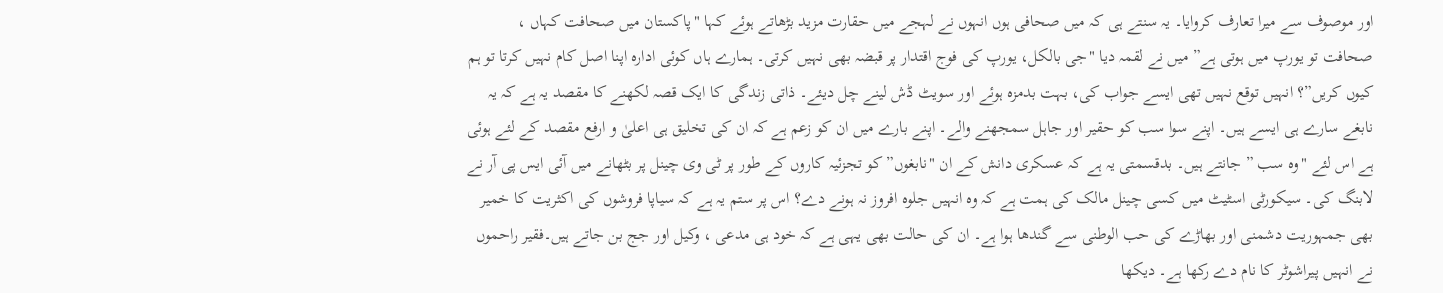اور موصوف سے میرا تعارف کروایا۔ یہ سنتے ہی کہ میں صحافی ہوں انہوں نے لہجے میں حقارت مزید بڑھاتے ہوئے کہا "پاکستان میں صحافت کہاں ، صحافت تو یورپ میں ہوتی ہے” میں نے لقمہ دیا "جی بالکل، یورپ کی فوج اقتدار پر قبضہ بھی نہیں کرتی۔ ہمارے ہاں کوئی ادارہ اپنا اصل کام نہیں کرتا تو ہم کیوں کریں”؟ انہیں توقع نہیں تھی ایسے جواب کی، بہت بدمزہ ہوئے اور سویٹ ڈش لینے چل دیئے۔ ذاتی زندگی کا ایک قصہ لکھنے کا مقصد یہ ہے کہ یہ نابغے سارے ہی ایسے ہیں۔ اپنے سوا سب کو حقیر اور جاہل سمجھنے والے۔ اپنے بارے میں ان کو زعم ہے کہ ان کی تخلیق ہی اعلیٰ و ارفع مقصد کے لئے ہوئی ہے اس لئے "وہ سب ” جانتے ہیں۔ بدقسمتی یہ ہے کہ عسکری دانش کے ان "نابغوں” کو تجزئیہ کاروں کے طور پر ٹی وی چینل پر بٹھانے میں آئی ایس پی آر نے لابنگ کی۔ سیکورٹی اسٹیٹ میں کسی چینل مالک کی ہمت ہے کہ وہ انہیں جلوہ افروز نہ ہونے دے؟ اس پر ستم یہ ہے کہ سیاپا فروشوں کی اکثریت کا خمیر بھی جمہوریت دشمنی اور بھاڑے کی حب الوطنی سے گندھا ہوا ہے۔ ان کی حالت بھی یہی ہے کہ خود ہی مدعی ، وکیل اور جج بن جاتے ہیں۔فقیر راحموں نے انہیں پیراشوٹر کا نام دے رکھا ہے۔ دیکھا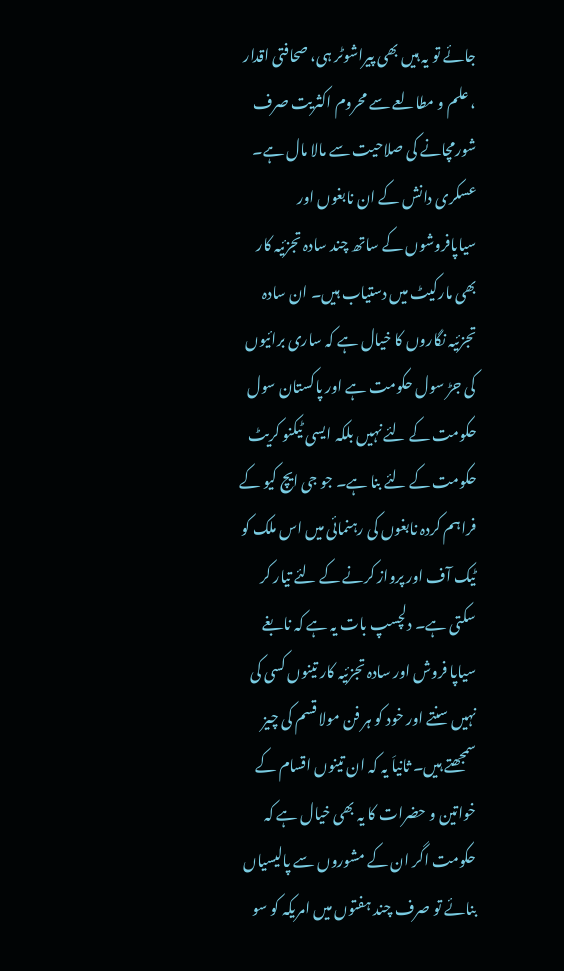جائے تو یہ ہیں بھی پیراشوٹر ہی، صحافتی اقدار ، علم و مطالعے سے محروم اکثریت صرف شورمچانے کی صلاحیت سے مالا مال ہے۔
عسکری دانش کے ان نابغوں اور سیاپافروشوں کے ساتھ چند سادہ تجزئیہ کار بھی مارکیٹ میں دستیاب ہیں۔ ان سادہ تجزئیہ نگاروں کا خیال ہے کہ ساری برائیوں کی جڑ سول حکومت ہے اور پاکستان سول حکومت کے لئے نہیں بلکہ ایسی ٹیکنو کریٹ حکومت کے لئے بنا ہے۔ جو جی ایچ کیو کے فراہم کردہ نابغوں کی رہنمائی میں اس ملک کو ٹیک آف اور پرواز کرنے کے لئے تیار کر سکتی ہے۔ دلچسپ بات یہ ہے کہ نابغے سیاپا فروش اور سادہ تجزئیہ کار تینوں کسی کی نہیں سنتے اور خود کو ہر فن مولا قسم کی چیز سمجھتے ہیں۔ ثانیاَ یہ کہ ان تینوں اقسام کے خواتین و حضرات کا یہ بھی خیال ہے کہ حکومت اگر ان کے مشوروں سے پالیسیاں بنائے تو صرف چند ہفتوں میں امریکہ کو سو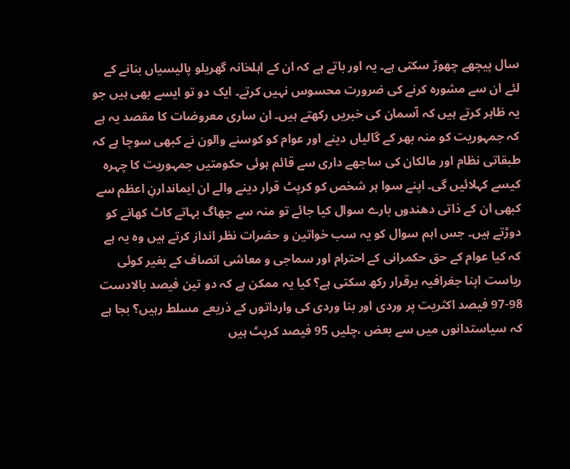سال پیچھے چھوڑ سکتی ہے۔ یہ اور باتے ہے کہ ان کے اہلخانہ گھریلو پالیسیاں بنانے کے لئے ان سے مشورہ کرنے کی ضرورت محسوس نہیں کرتے۔ ایک دو تو ایسے بھی ہیں جو یہ ظاہر کرتے ہیں کہ آسمان کی خبریں رکھتے ہیں۔ ان ساری معروضات کا مقصد یہ ہے کہ جمہوریت کو منہ بھر کے گالیاں دینے اور عوام کو کوسنے والون نے کبھی سوچا ہے کہ طبقاتی نظام اور مالکان کی ساجھے داری سے قائم ہوئی حکومتیں جمہوریت کا چہرہ کیسے کہلائیں گی۔ اپنے سوا ہر شخص کو کرپٹ قرار دینے والے ان ایماندارنِ اعظم سے کبھی ان کے ذاتی دھندوں بارے سوال کیا جائے تو منہ سے جھاگ بہاتے کاٹ کھانے کو دوڑتے ہیں۔ جس اہم سوال کو یہ سب خواتین و حضرات نظر انداز کرتے ہیں وہ یہ ہے کہ کیا عوام کے حق حکمرانی کے احترام اور سماجی و معاشی انصاف کے بغیر کوئی ریاست اپنا جغرافیہ برقرار رکھ سکتی ہے؟ کیا یہ ممکن ہے کہ دو تین فیصد بالادست 98-97 فیصد اکثریت پر وردی اور بنا وردی کی وارداتوں کے ذریعے مسلط رہیں؟ بجا ہے کہ سیاستدانوں میں سے بعض ،چلیں 95 فیصد کرپٹ ہیں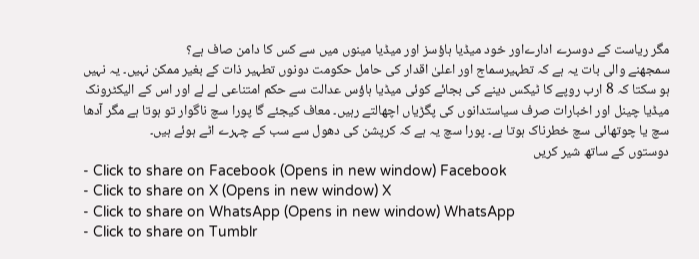مگر ریاست کے دوسرے ادارےاور خود میڈیا ہاؤسز اور میڈیا مینوں میں سے کس کا دامن صاف ہے؟
سمجھنے والی بات یہ ہے کہ تطہیرسماج اور اعلیٰ اقدار کی حامل حکومت دونوں تطہیر ذات کے بغیر ممکن نہیں۔ یہ نہیں ہو سکتا کہ 8 ارب روپے کا ٹیکس دینے کی بجائے کوئی میڈیا ہاؤس عدالت سے حکم امتناعی لے لے اور اس کے الیکٹرونک میڈیا چینل اور اخبارات صرف سیاستدانوں کی پگڑیاں اچھالتے رہیں۔ معاف کیجئے گا پورا سچ ناگوار تو ہوتا ہے مگر آدھا سچ یا چوتھائی سچ خطرناک ہوتا ہے۔ پورا سچ یہ ہے کہ کرپشن کی دھول سے سب کے چہرے اٹے ہوئے ہیں۔
دوستوں کے ساتھ شیر کریں
- Click to share on Facebook (Opens in new window) Facebook
- Click to share on X (Opens in new window) X
- Click to share on WhatsApp (Opens in new window) WhatsApp
- Click to share on Tumblr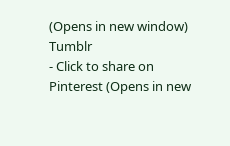(Opens in new window) Tumblr
- Click to share on Pinterest (Opens in new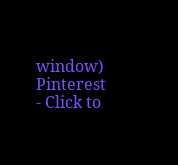window) Pinterest
- Click to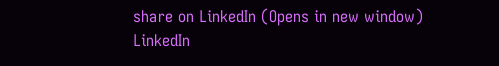share on LinkedIn (Opens in new window) LinkedIn